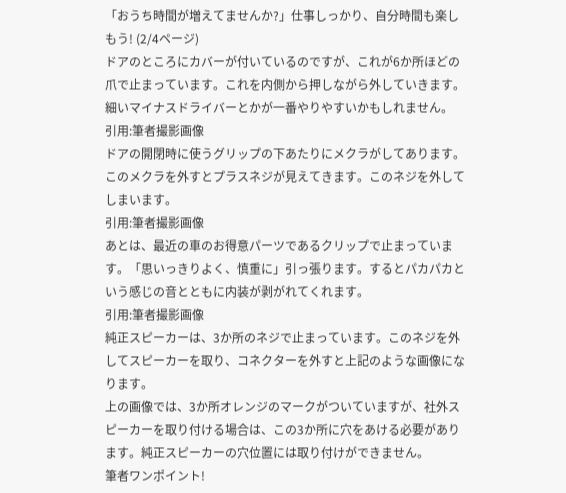「おうち時間が増えてませんか?」仕事しっかり、自分時間も楽しもう! (2/4ページ)
ドアのところにカバーが付いているのですが、これが6か所ほどの爪で止まっています。これを内側から押しながら外していきます。細いマイナスドライバーとかが一番やりやすいかもしれません。
引用:筆者撮影画像
ドアの開閉時に使うグリップの下あたりにメクラがしてあります。このメクラを外すとプラスネジが見えてきます。このネジを外してしまいます。
引用:筆者撮影画像
あとは、最近の車のお得意パーツであるクリップで止まっています。「思いっきりよく、慎重に」引っ張ります。するとパカパカという感じの音とともに内装が剥がれてくれます。
引用:筆者撮影画像
純正スピーカーは、3か所のネジで止まっています。このネジを外してスピーカーを取り、コネクターを外すと上記のような画像になります。
上の画像では、3か所オレンジのマークがついていますが、社外スピーカーを取り付ける場合は、この3か所に穴をあける必要があります。純正スピーカーの穴位置には取り付けができません。
筆者ワンポイント!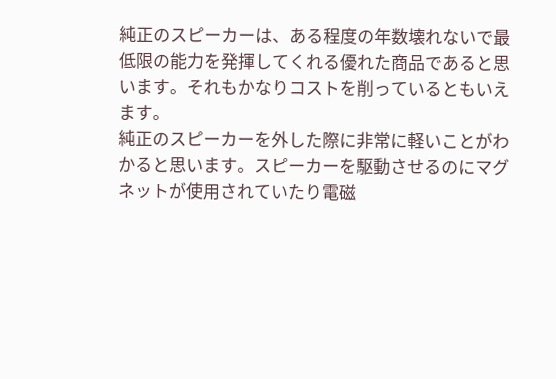純正のスピーカーは、ある程度の年数壊れないで最低限の能力を発揮してくれる優れた商品であると思います。それもかなりコストを削っているともいえます。
純正のスピーカーを外した際に非常に軽いことがわかると思います。スピーカーを駆動させるのにマグネットが使用されていたり電磁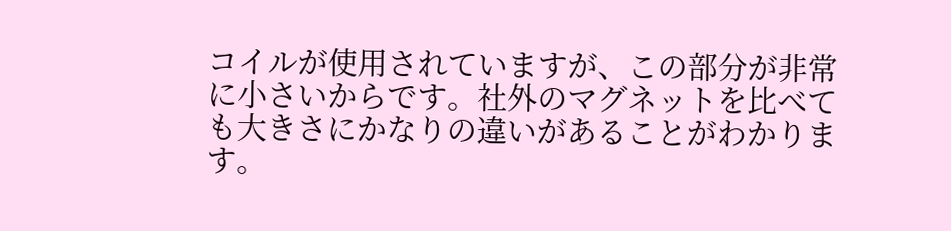コイルが使用されていますが、この部分が非常に小さいからです。社外のマグネットを比べても大きさにかなりの違いがあることがわかります。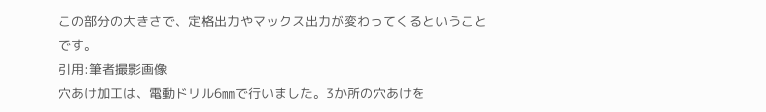この部分の大きさで、定格出力やマックス出力が変わってくるということです。
引用:筆者撮影画像
穴あけ加工は、電動ドリル6㎜で行いました。3か所の穴あけを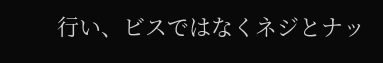行い、ビスではなくネジとナッ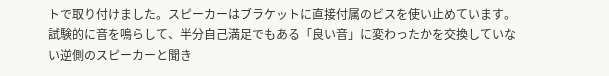トで取り付けました。スピーカーはブラケットに直接付属のビスを使い止めています。
試験的に音を鳴らして、半分自己満足でもある「良い音」に変わったかを交換していない逆側のスピーカーと聞き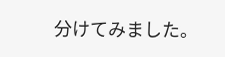分けてみました。